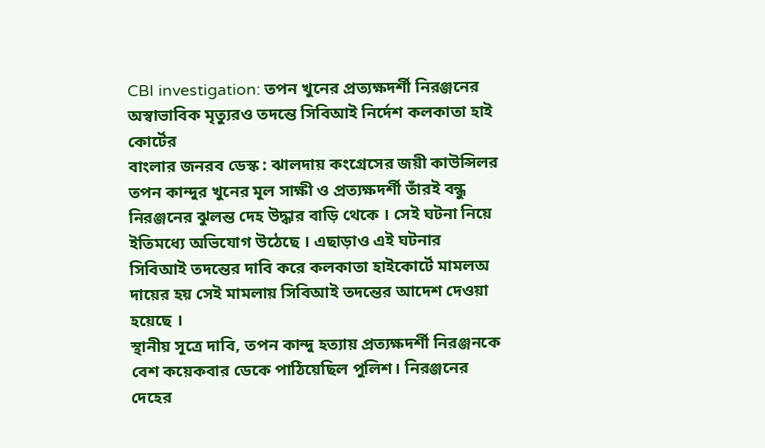CBI investigation: তপন খুনের প্রত্যক্ষদর্শী নিরঞ্জনের অস্বাভাবিক মৃত্যুরও তদন্তে সিবিআই নির্দেশ কলকাতা হাই কোর্টের
বাংলার জনরব ডেস্ক : ঝালদায় কংগ্রেসের জয়ী কাউন্সিলর তপন কান্দুর খুনের মূল সাক্ষী ও প্রত্যক্ষদর্শী তাঁরই বন্ধু নিরঞ্জনের ঝুলন্ত দেহ উদ্ধার বাড়ি থেকে । সেই ঘটনা নিয়ে ইতিমধ্যে অভিযোগ উঠেছে । এছাড়াও এই ঘটনার সিবিআই তদন্তের দাবি করে কলকাতা হাইকোর্টে মামলঅ দায়ের হয় সেই মামলায় সিবিআই তদন্তের আদেশ দেওয়া হয়েছে ।
স্থানীয় সূত্রে দাবি, তপন কান্দু হত্যায় প্রত্যক্ষদর্শী নিরঞ্জনকে বেশ কয়েকবার ডেকে পাঠিয়েছিল পুলিশ। নিরঞ্জনের দেহের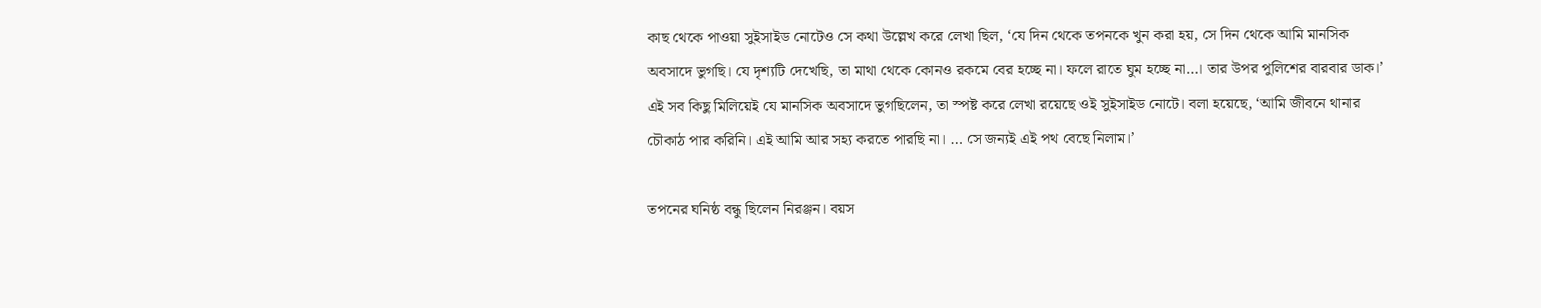কাছ থেকে পাওয়া সুইসাইড নোটেও সে কথা উল্লেখ করে লেখা ছিল, ‘যে দিন থেকে তপনকে খুন করা হয়, সে দিন থেকে আমি মানসিক অবসাদে ভুগছি। যে দৃশ্যটি দেখেছি, তা মাথা থেকে কোনও রকমে বের হচ্ছে না। ফলে রাতে ঘুম হচ্ছে না…। তার উপর পুলিশের বারবার ডাক।’ এই সব কিছু মিলিয়েই যে মানসিক অবসাদে ভুগছিলেন, তা স্পষ্ট করে লেখা রয়েছে ওই সুইসাইড নোটে। বলা হয়েছে, ‘আমি জীবনে থানার চৌকাঠ পার করিনি। এই আমি আর সহ্য করতে পারছি না। … সে জন্যই এই পথ বেছে নিলাম।’

তপনের ঘনিষ্ঠ বন্ধু ছিলেন নিরঞ্জন। বয়স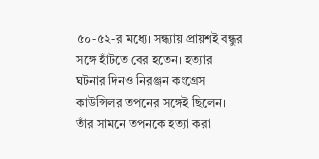৫০-৫২-র মধ্যে। সন্ধ্যায় প্রায়শই বন্ধুর সঙ্গে হাঁটতে বের হতেন। হত্যার ঘটনার দিনও নিরঞ্জন কংগ্রেস কাউন্সিলর তপনের সঙ্গেই ছিলেন। তাঁর সামনে তপনকে হত্যা করা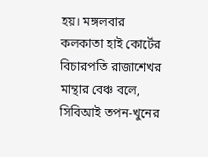হয়। মঙ্গলবার কলকাতা হাই কোর্টের বিচারপতি রাজাশেখর মান্থার বেঞ্চ বলে, সিবিআই তপন-খুনের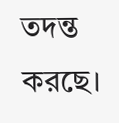তদন্ত করছে।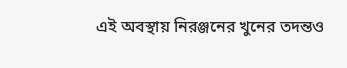এই অবস্থায় নিরঞ্জনের খুনের তদন্তও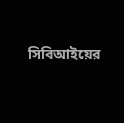সিবিআইয়ের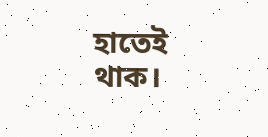হাতেই থাক।